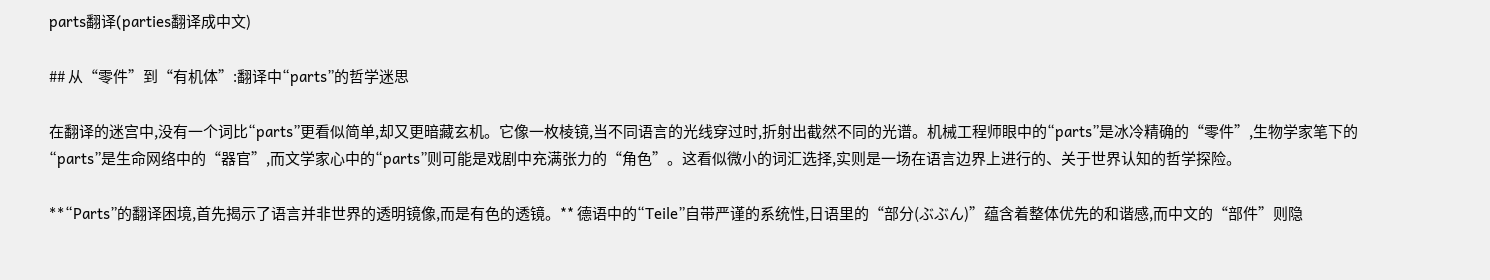parts翻译(parties翻译成中文)

## 从“零件”到“有机体”:翻译中“parts”的哲学迷思

在翻译的迷宫中,没有一个词比“parts”更看似简单,却又更暗藏玄机。它像一枚棱镜,当不同语言的光线穿过时,折射出截然不同的光谱。机械工程师眼中的“parts”是冰冷精确的“零件”,生物学家笔下的“parts”是生命网络中的“器官”,而文学家心中的“parts”则可能是戏剧中充满张力的“角色”。这看似微小的词汇选择,实则是一场在语言边界上进行的、关于世界认知的哲学探险。

**“Parts”的翻译困境,首先揭示了语言并非世界的透明镜像,而是有色的透镜。** 德语中的“Teile”自带严谨的系统性,日语里的“部分(ぶぶん)”蕴含着整体优先的和谐感,而中文的“部件”则隐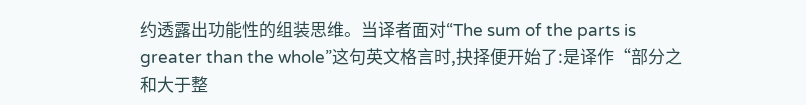约透露出功能性的组装思维。当译者面对“The sum of the parts is greater than the whole”这句英文格言时,抉择便开始了:是译作“部分之和大于整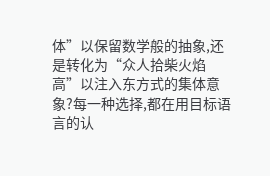体”以保留数学般的抽象,还是转化为“众人拾柴火焰高”以注入东方式的集体意象?每一种选择,都在用目标语言的认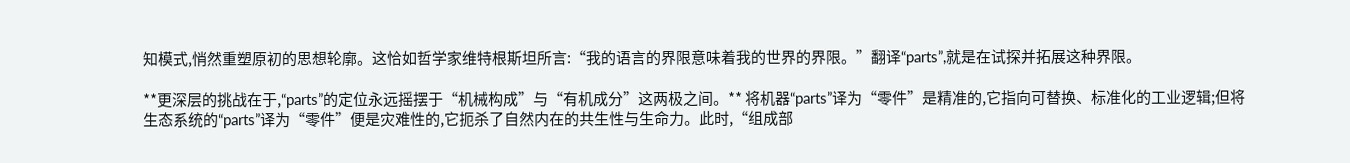知模式,悄然重塑原初的思想轮廓。这恰如哲学家维特根斯坦所言:“我的语言的界限意味着我的世界的界限。”翻译“parts”,就是在试探并拓展这种界限。

**更深层的挑战在于,“parts”的定位永远摇摆于“机械构成”与“有机成分”这两极之间。** 将机器“parts”译为“零件”是精准的,它指向可替换、标准化的工业逻辑;但将生态系统的“parts”译为“零件”便是灾难性的,它扼杀了自然内在的共生性与生命力。此时,“组成部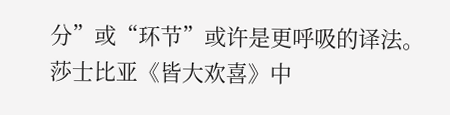分”或“环节”或许是更呼吸的译法。莎士比亚《皆大欢喜》中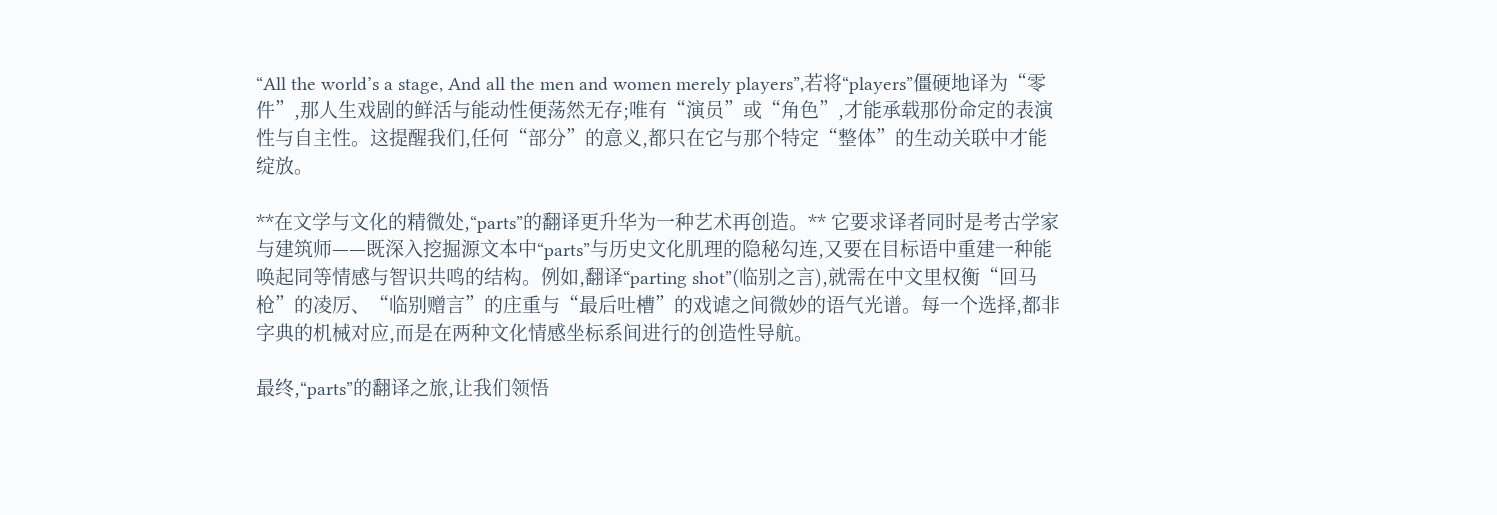“All the world’s a stage, And all the men and women merely players”,若将“players”僵硬地译为“零件”,那人生戏剧的鲜活与能动性便荡然无存;唯有“演员”或“角色”,才能承载那份命定的表演性与自主性。这提醒我们,任何“部分”的意义,都只在它与那个特定“整体”的生动关联中才能绽放。

**在文学与文化的精微处,“parts”的翻译更升华为一种艺术再创造。** 它要求译者同时是考古学家与建筑师——既深入挖掘源文本中“parts”与历史文化肌理的隐秘勾连,又要在目标语中重建一种能唤起同等情感与智识共鸣的结构。例如,翻译“parting shot”(临别之言),就需在中文里权衡“回马枪”的凌厉、“临别赠言”的庄重与“最后吐槽”的戏谑之间微妙的语气光谱。每一个选择,都非字典的机械对应,而是在两种文化情感坐标系间进行的创造性导航。

最终,“parts”的翻译之旅,让我们领悟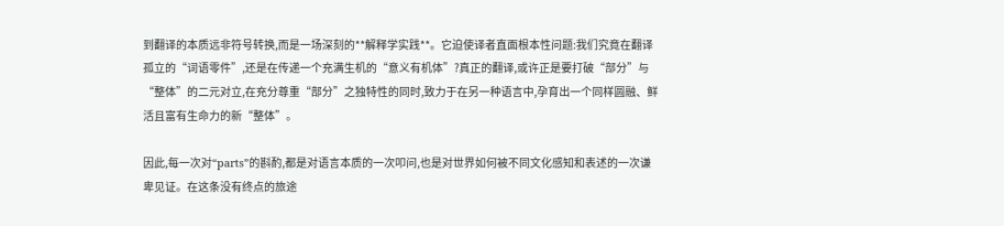到翻译的本质远非符号转换,而是一场深刻的**解释学实践**。它迫使译者直面根本性问题:我们究竟在翻译孤立的“词语零件”,还是在传递一个充满生机的“意义有机体”?真正的翻译,或许正是要打破“部分”与“整体”的二元对立,在充分尊重“部分”之独特性的同时,致力于在另一种语言中,孕育出一个同样圆融、鲜活且富有生命力的新“整体”。

因此,每一次对“parts”的斟酌,都是对语言本质的一次叩问,也是对世界如何被不同文化感知和表述的一次谦卑见证。在这条没有终点的旅途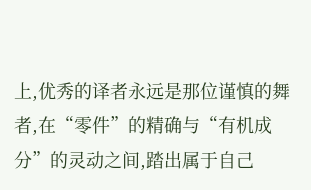上,优秀的译者永远是那位谨慎的舞者,在“零件”的精确与“有机成分”的灵动之间,踏出属于自己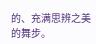的、充满思辨之美的舞步。